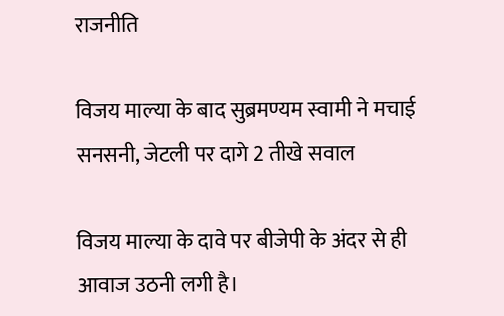राजनीति

विजय माल्या के बाद सुब्रमण्यम स्वामी ने मचाई सनसनी, जेटली पर दागे 2 तीखे सवाल

विजय माल्या के दावे पर बीजेपी के अंदर से ही आवाज उठनी लगी है।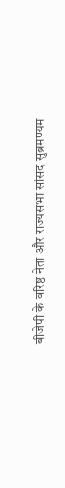बीजेपी के वरिष्ठ नेता और राज्यसभा सांसद सुब्रमण्यम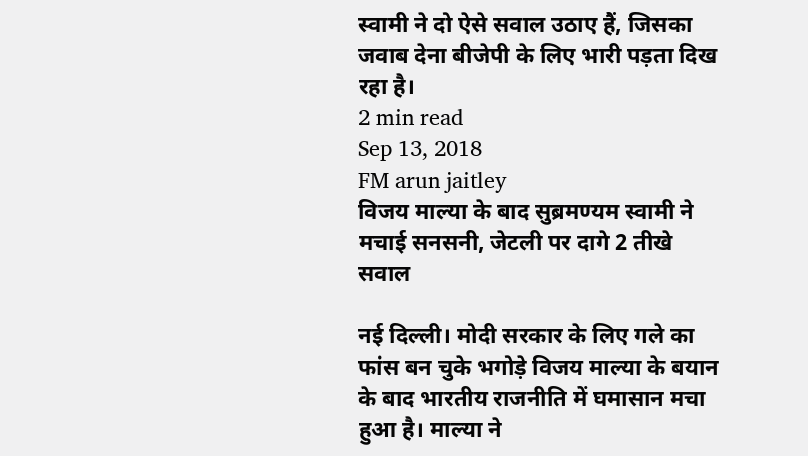स्वामी ने दो ऐसे सवाल उठाए हैं, जिसका जवाब देना बीजेपी के लिए भारी पड़ता दिख रहा है।
2 min read
Sep 13, 2018
FM arun jaitley
विजय माल्या के बाद सुब्रमण्यम स्वामी ने मचाई सनसनी, जेटली पर दागे 2 तीखे सवाल

नई दिल्ली। मोदी सरकार के लिए गले का फांस बन चुके भगोड़े विजय माल्या के बयान के बाद भारतीय राजनीति में घमासान मचा हुआ है। माल्या ने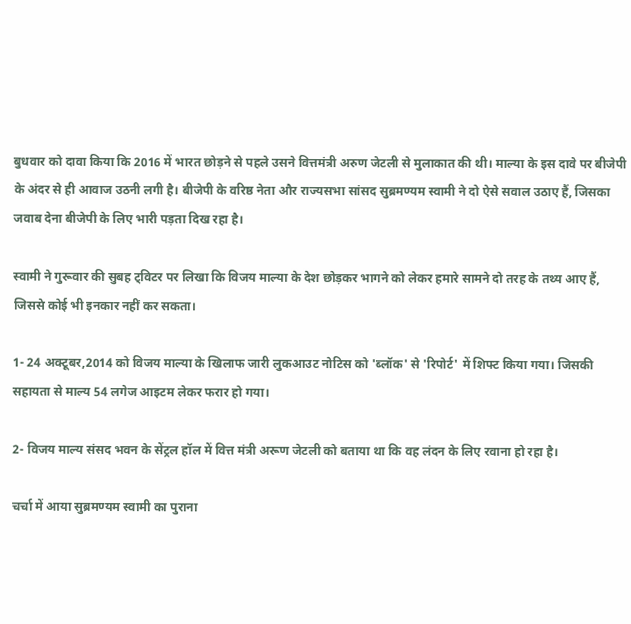बुधवार को दावा किया कि 2016 में भारत छोड़ने से पहले उसने वित्तमंत्री अरुण जेटली से मुलाकात की थी। माल्या के इस दावे पर बीजेपी के अंदर से ही आवाज उठनी लगी है। बीजेपी के वरिष्ठ नेता और राज्यसभा सांसद सुब्रमण्यम स्वामी ने दो ऐसे सवाल उठाए हैं, जिसका जवाब देना बीजेपी के लिए भारी पड़ता दिख रहा है।

स्वामी ने गुरूवार की सुबह ट्विटर पर लिखा कि विजय माल्या के देश छोड़कर भागने को लेकर हमारे सामने दो तरह के तथ्य आए हैं, जिससे कोई भी इनकार नहीं कर सकता।

1- 24 अक्टूबर,2014 को विजय माल्या के खिलाफ जारी लुकआउट नोटिस को 'ब्लॉक' से 'रिपोर्ट' में शिफ्ट किया गया। जिसकी सहायता से माल्य 54 लगेज आइटम लेकर फरार हो गया।

2- विजय माल्य संसद भवन के सेंट्रल हॉल में वित्त मंत्री अरूण जेटली को बताया था कि वह लंदन के लिए रवाना हो रहा है।

चर्चा में आया सुब्रमण्यम स्वामी का पुराना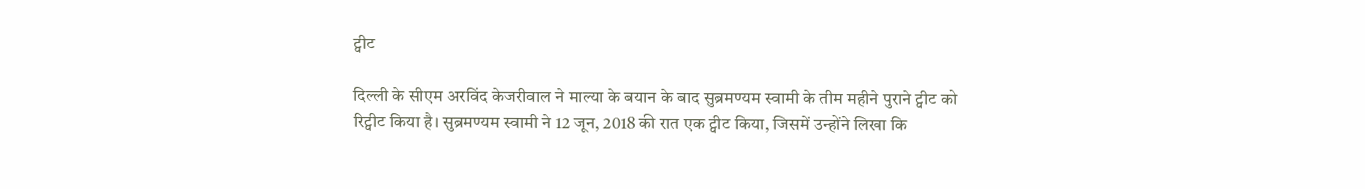ट्वीट

दिल्ली के सीएम अरविंद केजरीवाल ने माल्या के बयान के बाद सुब्रमण्यम स्वामी के तीम महीने पुराने ट्वीट को रिट्वीट किया है। सुब्रमण्यम स्वामी ने 12 जून, 2018 की रात एक ट्वीट किया, जिसमें उन्होंने लिखा कि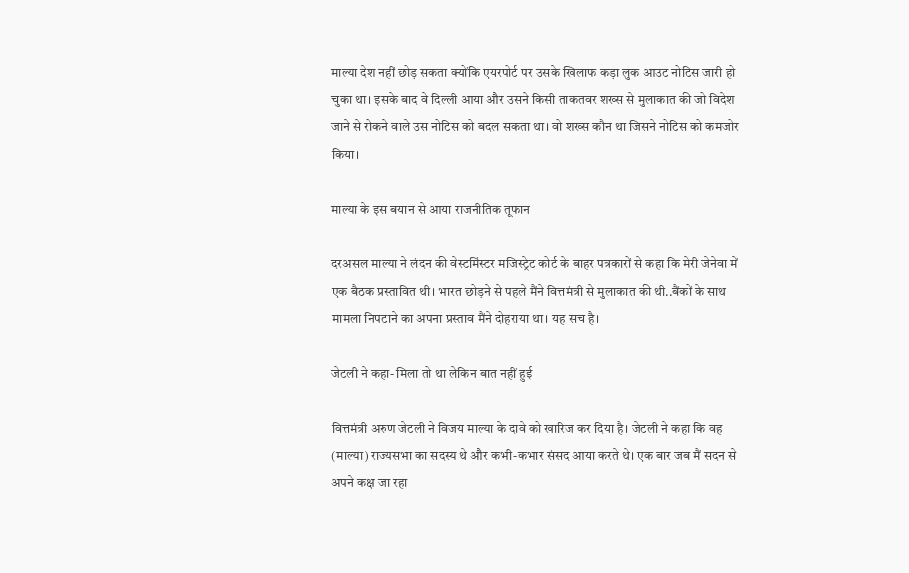माल्या देश नहीं छोड़ सकता क्योंकि एयरपोर्ट पर उसके खिलाफ कड़ा लुक आउट नोटिस जारी हो चुका था। इसके बाद वे दिल्ली आया और उसने किसी ताकतवर शख्स से मुलाकात की जो विदेश जाने से रोकने वाले उस नोटिस को बदल सकता था। वो शख्स कौन था जिसने नोटिस को कमजोर किया।

माल्या के इस बयान से आया राजनीतिक तूफान

दरअसल माल्या ने लंदन की वेस्टमिंस्टर मजिस्ट्रेट कोर्ट के बाहर पत्रकारों से कहा कि मेरी जेनेवा में एक बैठक प्रस्तावित थी। भारत छोड़ने से पहले मैंने वित्तमंत्री से मुलाकात की थी..बैंकों के साथ मामला निपटाने का अपना प्रस्ताव मैंने दोहराया था। यह सच है।

जेटली ने कहा- मिला तो था लेकिन बात नहीं हुई

वित्तमंत्री अरुण जेटली ने विजय माल्या के दावे को खारिज कर दिया है। जेटली ने कहा कि वह (माल्या) राज्यसभा का सदस्य थे और कभी-कभार संसद आया करते थे। एक बार जब मैं सदन से अपने कक्ष जा रहा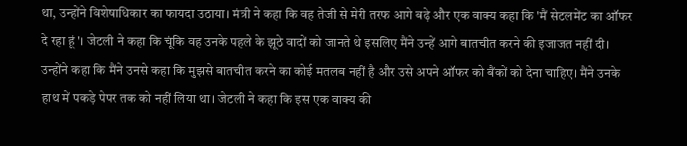था, उन्होंने विशेषाधिकार का फायदा उठाया। मंत्री ने कहा कि वह तेजी से मेरी तरफ आगे बढ़े और एक वाक्य कहा कि 'मैं सेटलमेंट का ऑफर दे रहा हूं'। जेटली ने कहा कि चूंकि वह उनके पहले के झूठे वादों को जानते थे इसलिए मैंने उन्हें आगे बातचीत करने की इजाजत नहीं दी। उन्होंने कहा कि मैंने उनसे कहा कि मुझसे बातचीत करने का कोई मतलब नहीं है और उसे अपने ऑफर को बैंकों को देना चाहिए। मैंने उनके हाथ में पकड़े पेपर तक को नहीं लिया था। जेटली ने कहा कि इस एक वाक्य की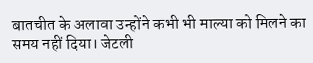बातचीत के अलावा उन्होंने कभी भी माल्या को मिलने का समय नहीं दिया। जेटली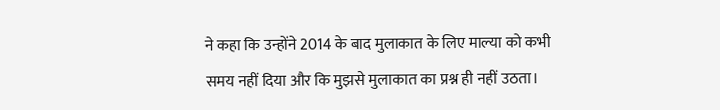ने कहा कि उन्होंने 2014 के बाद मुलाकात के लिए माल्या को कभी समय नहीं दिया और कि मुझसे मुलाकात का प्रश्न ही नहीं उठता।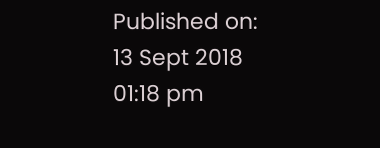Published on:
13 Sept 2018 01:18 pm